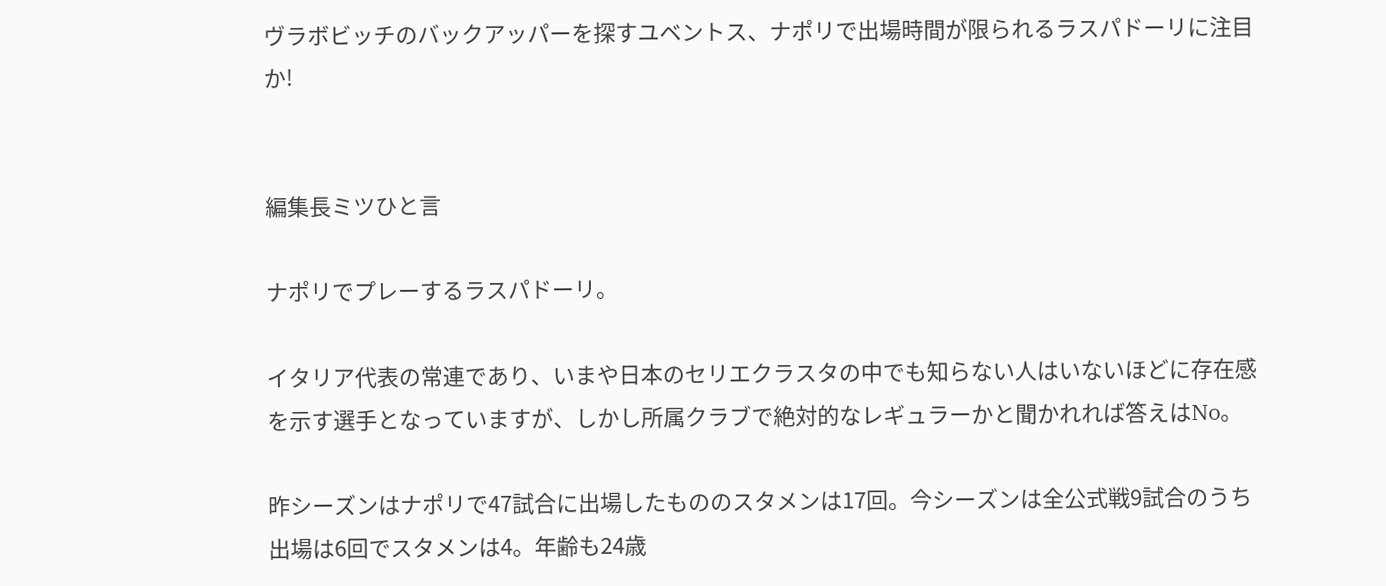ヴラボビッチのバックアッパーを探すユベントス、ナポリで出場時間が限られるラスパドーリに注目か!


編集長ミツひと言

ナポリでプレーするラスパドーリ。

イタリア代表の常連であり、いまや日本のセリエクラスタの中でも知らない人はいないほどに存在感を示す選手となっていますが、しかし所属クラブで絶対的なレギュラーかと聞かれれば答えはNo。

昨シーズンはナポリで47試合に出場したもののスタメンは17回。今シーズンは全公式戦9試合のうち出場は6回でスタメンは4。年齢も24歳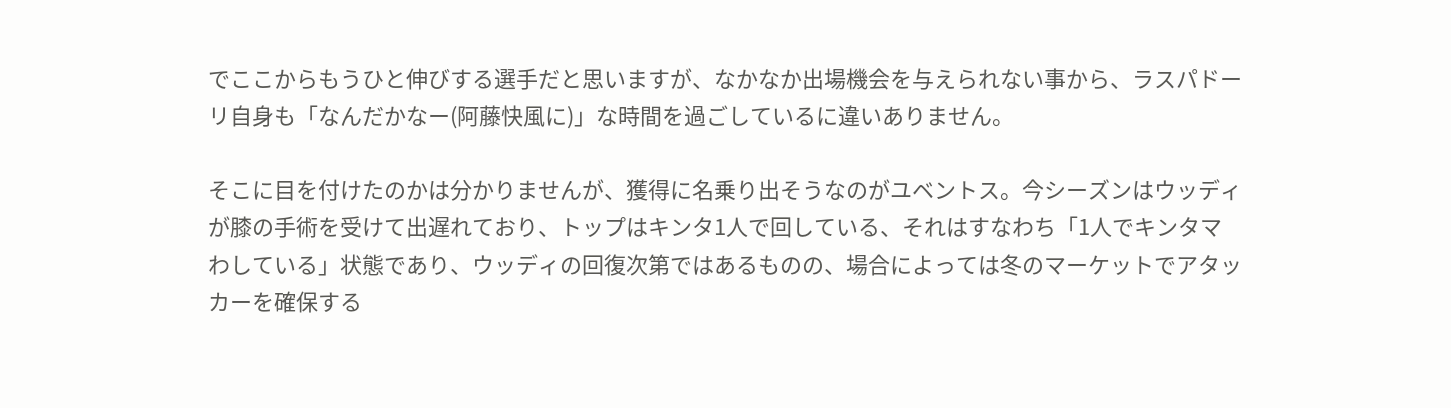でここからもうひと伸びする選手だと思いますが、なかなか出場機会を与えられない事から、ラスパドーリ自身も「なんだかなー(阿藤快風に)」な時間を過ごしているに違いありません。

そこに目を付けたのかは分かりませんが、獲得に名乗り出そうなのがユベントス。今シーズンはウッディが膝の手術を受けて出遅れており、トップはキンタ1人で回している、それはすなわち「1人でキンタマわしている」状態であり、ウッディの回復次第ではあるものの、場合によっては冬のマーケットでアタッカーを確保する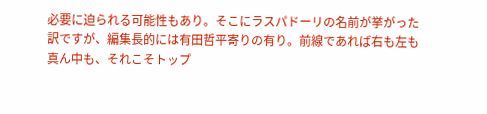必要に迫られる可能性もあり。そこにラスパドーリの名前が挙がった訳ですが、編集長的には有田哲平寄りの有り。前線であれば右も左も真ん中も、それこそトップ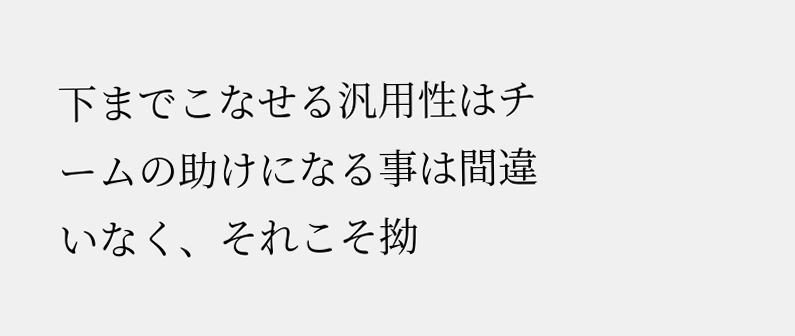下までこなせる汎用性はチームの助けになる事は間違いなく、それこそ拗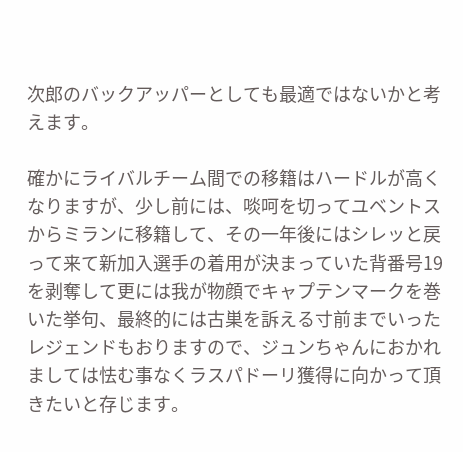次郎のバックアッパーとしても最適ではないかと考えます。

確かにライバルチーム間での移籍はハードルが高くなりますが、少し前には、啖呵を切ってユベントスからミランに移籍して、その一年後にはシレッと戻って来て新加入選手の着用が決まっていた背番号19を剥奪して更には我が物顔でキャプテンマークを巻いた挙句、最終的には古巣を訴える寸前までいったレジェンドもおりますので、ジュンちゃんにおかれましては怯む事なくラスパドーリ獲得に向かって頂きたいと存じます。